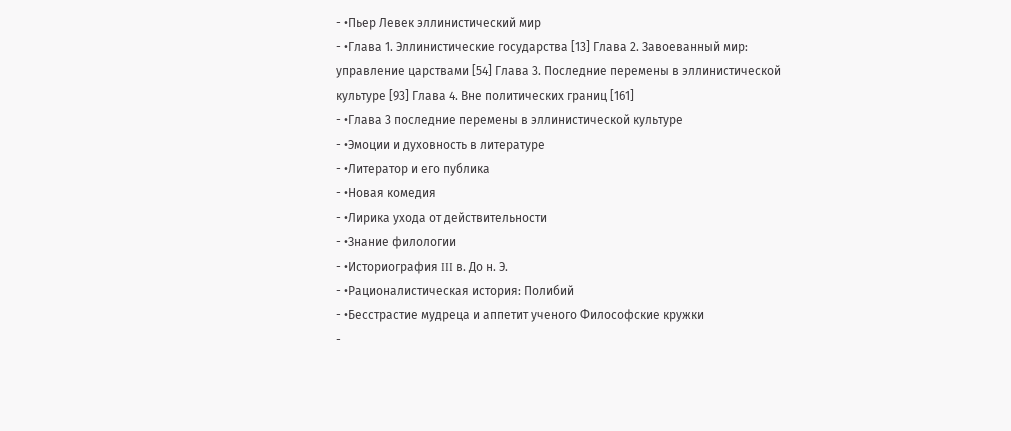- •Пьер Левек эллинистический мир
- •Глава 1. Эллинистические государства [13] Глава 2. Завоеванный мир: управление царствами [54] Глава 3. Последние перемены в эллинистической культуре [93] Глава 4. Вне политических границ [161]
- •Глава 3 последние перемены в эллинистической культуре
- •Эмоции и духовность в литературе
- •Литератор и его публика
- •Новая комедия
- •Лирика ухода от действительности
- •Знание филологии
- •Историография III в. До н. Э.
- •Рационалистическая история: Полибий
- •Бесстрастие мудреца и аппетит ученого Философские кружки
-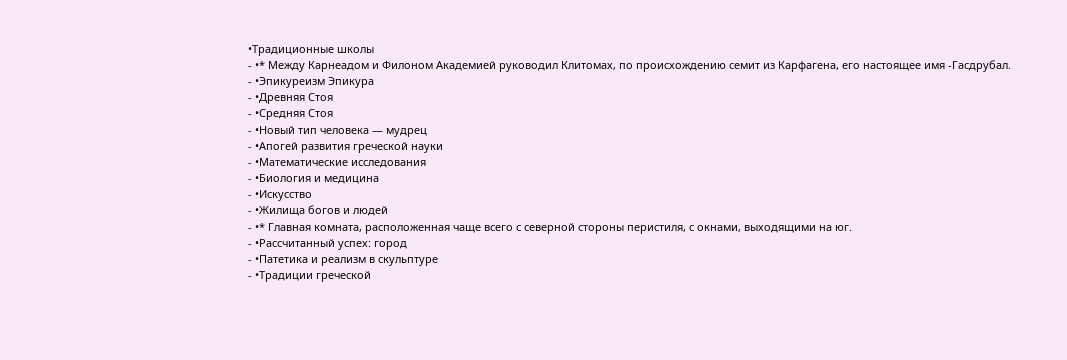•Традиционные школы
- •* Между Карнеадом и Филоном Академией руководил Клитомах, по происхождению семит из Карфагена, его настоящее имя -Гасдрубал.
- •Эпикуреизм Эпикура
- •Древняя Стоя
- •Средняя Стоя
- •Новый тип человека — мудрец
- •Апогей развития греческой науки
- •Математические исследования
- •Биология и медицина
- •Искусство
- •Жилища богов и людей
- •* Главная комната, расположенная чаще всего с северной стороны перистиля, с окнами, выходящими на юг.
- •Рассчитанный успех: город
- •Патетика и реализм в скульптуре
- •Традиции греческой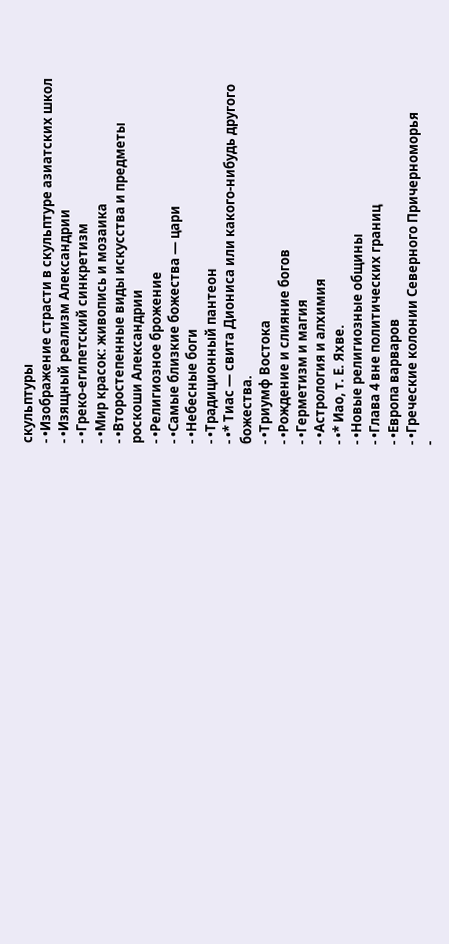скульптуры
- •Изображение страсти в скульптуре азиатских школ
- •Изящный реализм Александрии
- •Греко-египетский синкретизм
- •Мир красок: живопись и мозаика
- •Второстепенные виды искусства и предметы роскоши Александрии
- •Религиозное брожение
- •Самые близкие божества — цари
- •Небесные боги
- •Традиционный пантеон
- •* Тиас — свита Диониса или какого-нибудь другого божества.
- •Триумф Востока
- •Рождение и слияние богов
- •Герметизм и магия
- •Астрология и алхимия
- •* Иао, т. Е. Яхве.
- •Новые религиозные общины
- •Глава 4 вне политических границ
- •Европа варваров
- •Греческие колонии Северного Причерноморья
-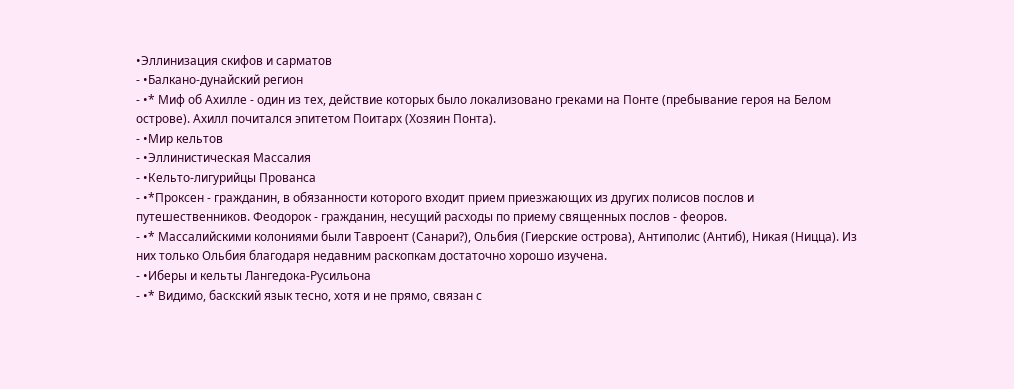•Эллинизация скифов и сарматов
- •Балкано-дунайский регион
- •* Миф об Ахилле - один из тех, действие которых было локализовано греками на Понте (пребывание героя на Белом острове). Ахилл почитался эпитетом Поитарх (Хозяин Понта).
- •Мир кельтов
- •Эллинистическая Массалия
- •Кельто-лигурийцы Прованса
- •*Проксен - гражданин, в обязанности которого входит прием приезжающих из других полисов послов и путешественников. Феодорок - гражданин, несущий расходы по приему священных послов - феоров.
- •* Массалийскими колониями были Тавроент (Санари?), Ольбия (Гиерские острова), Антиполис (Антиб), Никая (Ницца). Из них только Ольбия благодаря недавним раскопкам достаточно хорошо изучена.
- •Иберы и кельты Лангедока-Русильона
- •* Видимо, баскский язык тесно, хотя и не прямо, связан с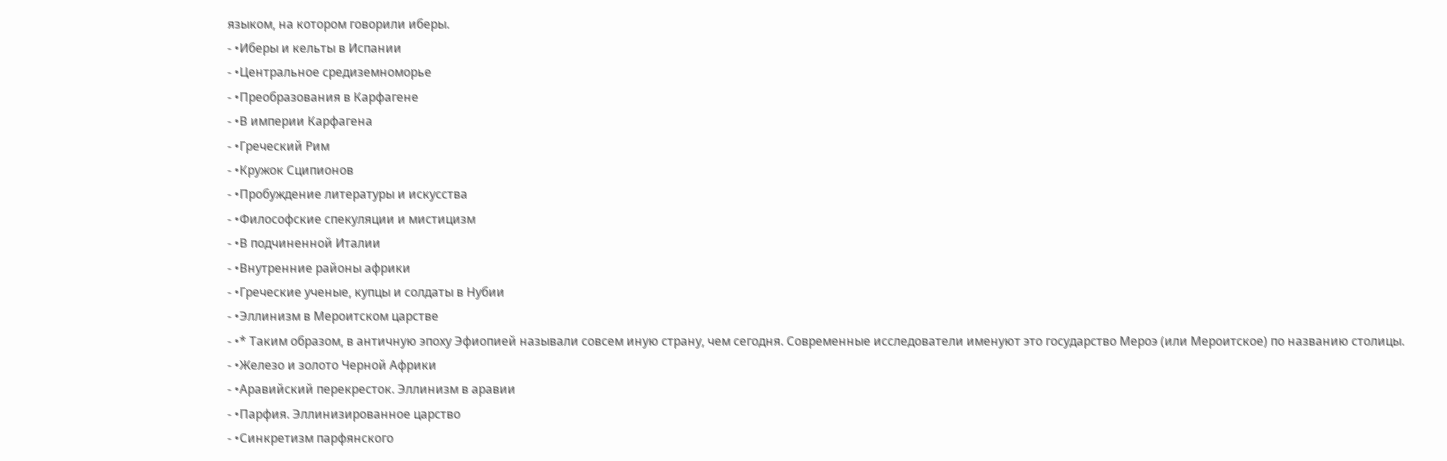языком, на котором говорили иберы.
- •Иберы и кельты в Испании
- •Центральное средиземноморье
- •Преобразования в Карфагене
- •В империи Карфагена
- •Греческий Рим
- •Кружок Сципионов
- •Пробуждение литературы и искусства
- •Философские спекуляции и мистицизм
- •В подчиненной Италии
- •Внутренние районы африки
- •Греческие ученые, купцы и солдаты в Нубии
- •Эллинизм в Мероитском царстве
- •* Таким образом, в античную эпоху Эфиопией называли совсем иную страну, чем сегодня. Современные исследователи именуют это государство Мероэ (или Мероитское) по названию столицы.
- •Железо и золото Черной Африки
- •Аравийский перекресток. Эллинизм в аравии
- •Парфия. Эллинизированное царство
- •Синкретизм парфянского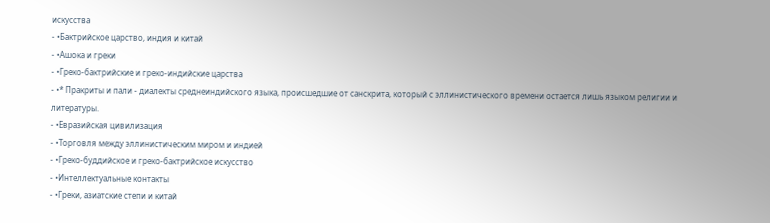искусства
- •Бактрийское царство, индия и китай
- •Ашока и греки
- •Греко-бактрийские и греко-индийские царства
- •* Пракриты и пали - диалекты среднеиндийского языка, происшедшие от санскрита, который с эллинистического времени остается лишь языком религии и литературы.
- •Евразийская цивилизация
- •Торговля между эллинистическим миром и индией
- •Греко-буддийское и греко-бактрийское искусство
- •Интеллектуальные контакты
- •Греки, азиатские степи и китай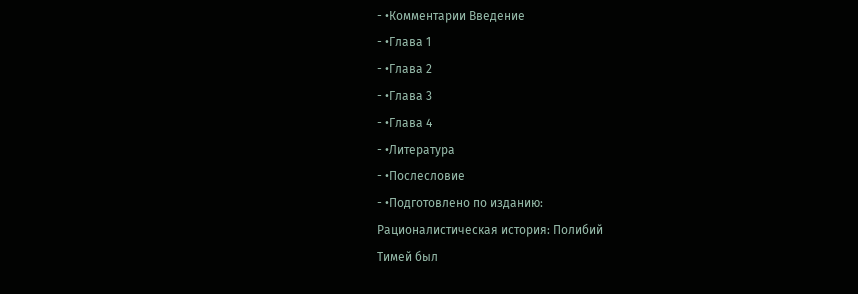- •Комментарии Введение
- •Глава 1
- •Глава 2
- •Глава 3
- •Глава 4
- •Литература
- •Послесловие
- •Подготовлено по изданию:
Рационалистическая история: Полибий
Тимей был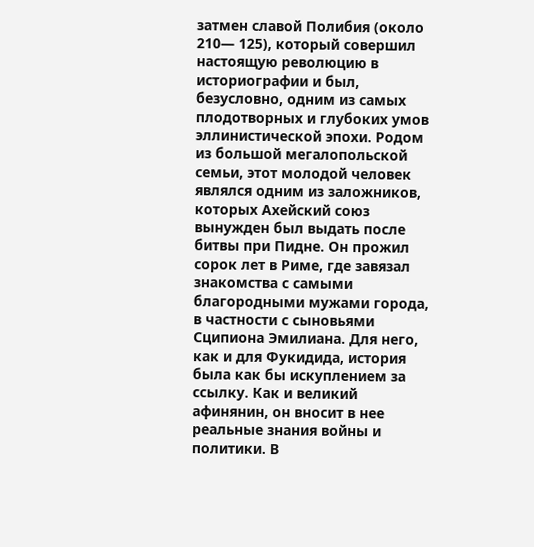затмен славой Полибия (около 210— 125), который совершил настоящую революцию в историографии и был, безусловно, одним из самых плодотворных и глубоких умов эллинистической эпохи. Родом из большой мегалопольской семьи, этот молодой человек являлся одним из заложников, которых Ахейский союз вынужден был выдать после битвы при Пидне. Он прожил сорок лет в Риме, где завязал знакомства с самыми благородными мужами города, в частности с сыновьями Сципиона Эмилиана. Для него, как и для Фукидида, история была как бы искуплением за ссылку. Как и великий афинянин, он вносит в нее реальные знания войны и политики. В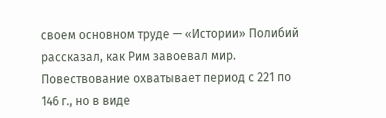своем основном труде — «Истории» Полибий рассказал, как Рим завоевал мир. Повествование охватывает период с 221 по 146 г., но в виде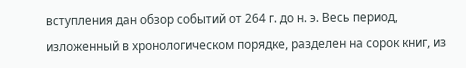вступления дан обзор событий от 264 г. до н. э. Весь период, изложенный в хронологическом порядке, разделен на сорок книг, из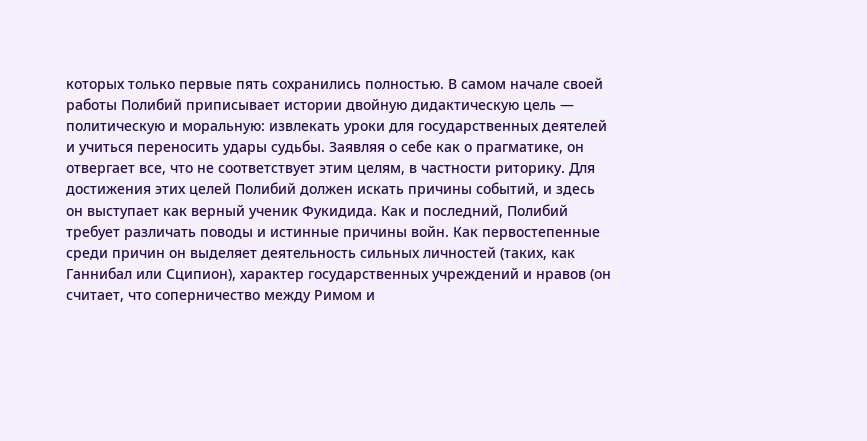которых только первые пять сохранились полностью. В самом начале своей работы Полибий приписывает истории двойную дидактическую цель — политическую и моральную: извлекать уроки для государственных деятелей и учиться переносить удары судьбы. Заявляя о себе как о прагматике, он отвергает все, что не соответствует этим целям, в частности риторику. Для достижения этих целей Полибий должен искать причины событий, и здесь он выступает как верный ученик Фукидида. Как и последний, Полибий требует различать поводы и истинные причины войн. Как первостепенные среди причин он выделяет деятельность сильных личностей (таких, как Ганнибал или Сципион), характер государственных учреждений и нравов (он считает, что соперничество между Римом и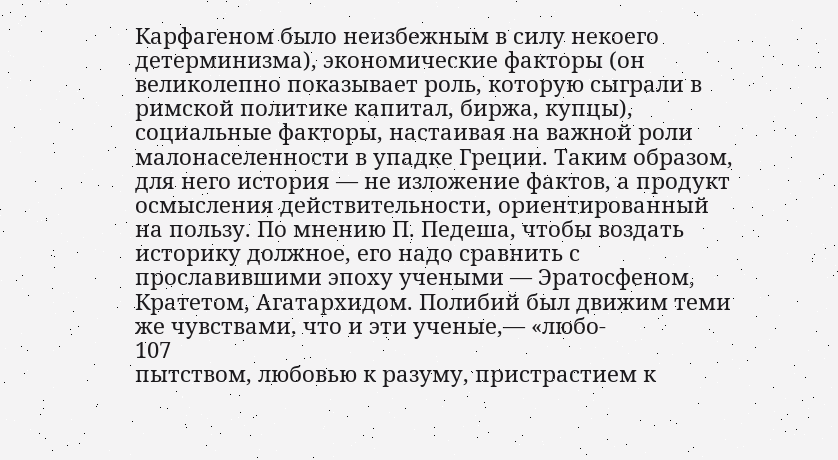Карфагеном было неизбежным в силу некоего детерминизма), экономические факторы (он великолепно показывает роль, которую сыграли в римской политике капитал, биржа, купцы), социальные факторы, настаивая на важной роли малонаселенности в упадке Греции. Таким образом, для него история — не изложение фактов, а продукт осмысления действительности, ориентированный на пользу. По мнению П. Педеша, чтобы воздать историку должное, его надо сравнить с прославившими эпоху учеными — Эратосфеном, Кратетом, Агатархидом. Полибий был движим теми же чувствами, что и эти ученые,— «любо-
107
пытством, любовью к разуму, пристрастием к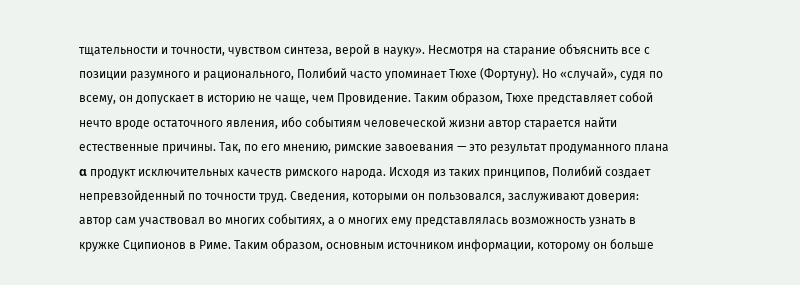тщательности и точности, чувством синтеза, верой в науку». Несмотря на старание объяснить все с позиции разумного и рационального, Полибий часто упоминает Тюхе (Фортуну). Но «случай», судя по всему, он допускает в историю не чаще, чем Провидение. Таким образом, Тюхе представляет собой нечто вроде остаточного явления, ибо событиям человеческой жизни автор старается найти естественные причины. Так, по его мнению, римские завоевания — это результат продуманного плана α продукт исключительных качеств римского народа. Исходя из таких принципов, Полибий создает непревзойденный по точности труд. Сведения, которыми он пользовался, заслуживают доверия: автор сам участвовал во многих событиях, а о многих ему представлялась возможность узнать в кружке Сципионов в Риме. Таким образом, основным источником информации, которому он больше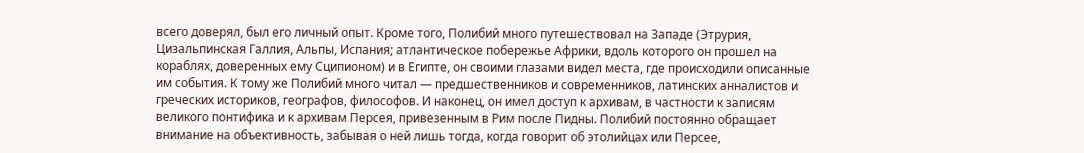всего доверял, был его личный опыт. Кроме того, Полибий много путешествовал на Западе (Этрурия, Цизальпинская Галлия, Альпы, Испания; атлантическое побережье Африки, вдоль которого он прошел на кораблях, доверенных ему Сципионом) и в Египте, он своими глазами видел места, где происходили описанные им события. К тому же Полибий много читал — предшественников и современников, латинских анналистов и греческих историков, географов, философов. И наконец, он имел доступ к архивам, в частности к записям великого понтифика и к архивам Персея, привезенным в Рим после Пидны. Полибий постоянно обращает внимание на объективность, забывая о ней лишь тогда, когда говорит об этолийцах или Персее,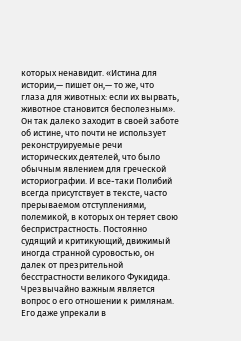которых ненавидит. «Истина для истории,— пишет он,— то же, что глаза для животных: если их вырвать, животное становится бесполезным». Он так далеко заходит в своей заботе об истине, что почти не использует реконструируемые речи исторических деятелей, что было обычным явлением для греческой историографии. И все-таки Полибий всегда присутствует в тексте, часто прерываемом отступлениями, полемикой, в которых он теряет свою беспристрастность. Постоянно судящий и критикующий, движимый иногда странной суровостью, он далек от презрительной бесстрастности великого Фукидида. Чрезвычайно важным является вопрос о его отношении к римлянам. Его даже упрекали в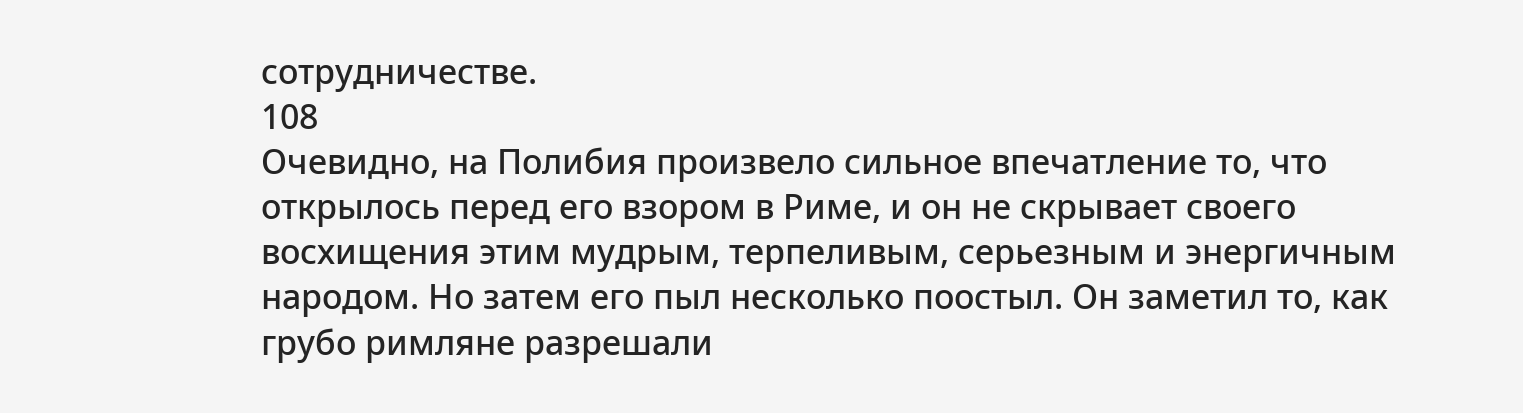сотрудничестве.
108
Очевидно, на Полибия произвело сильное впечатление то, что открылось перед его взором в Риме, и он не скрывает своего восхищения этим мудрым, терпеливым, серьезным и энергичным народом. Но затем его пыл несколько поостыл. Он заметил то, как грубо римляне разрешали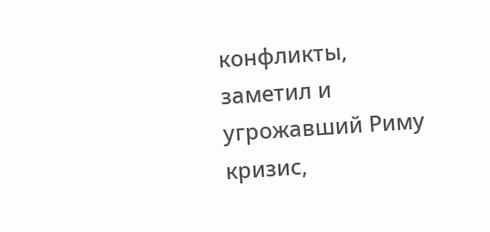конфликты, заметил и угрожавший Риму кризис,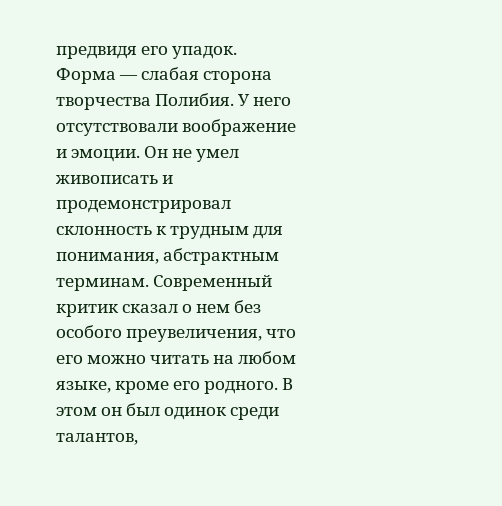предвидя его упадок. Форма — слабая сторона творчества Полибия. У него отсутствовали воображение и эмоции. Он не умел живописать и продемонстрировал склонность к трудным для понимания, абстрактным терминам. Современный критик сказал о нем без особого преувеличения, что его можно читать на любом языке, кроме его родного. В этом он был одинок среди талантов,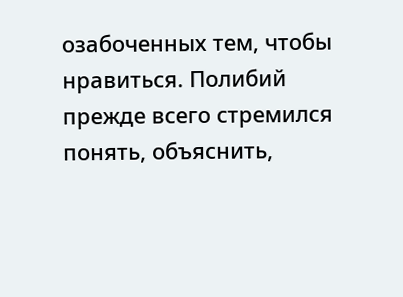озабоченных тем, чтобы нравиться. Полибий прежде всего стремился понять, объяснить,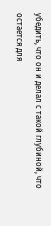убедить, что он и делал с такой глубиной, что остается для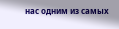нас одним из самых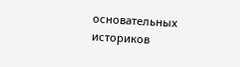основательных историков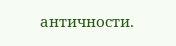античности.